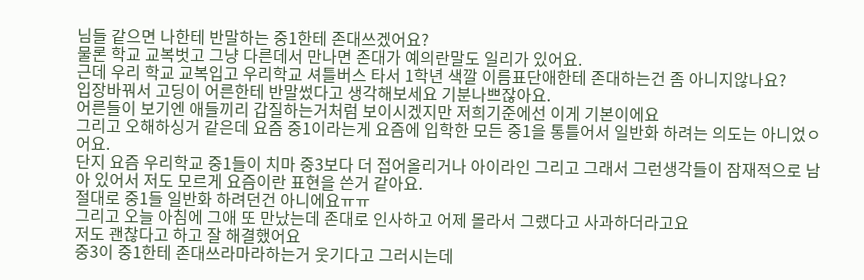님들 같으면 나한테 반말하는 중1한테 존대쓰겠어요?
물론 학교 교복벗고 그냥 다른데서 만나면 존대가 예의란말도 일리가 있어요.
근데 우리 학교 교복입고 우리학교 셔틀버스 타서 1학년 색깔 이름표단애한테 존대하는건 좀 아니지않나요?
입장바꿔서 고딩이 어른한테 반말썼다고 생각해보세요 기분나쁘잖아요.
어른들이 보기엔 애들끼리 갑질하는거처럼 보이시겠지만 저희기준에선 이게 기본이에요
그리고 오해하싱거 같은데 요즘 중1이라는게 요즘에 입학한 모든 중1을 통틀어서 일반화 하려는 의도는 아니었ㅇ어요.
단지 요즘 우리학교 중1들이 치마 중3보다 더 접어올리거나 아이라인 그리고 그래서 그런생각들이 잠재적으로 남아 있어서 저도 모르게 요즘이란 표현을 쓴거 같아요.
절대로 중1들 일반화 하려던건 아니에요ㅠㅠ
그리고 오늘 아침에 그애 또 만났는데 존대로 인사하고 어제 몰라서 그랬다고 사과하더라고요
저도 괜찮다고 하고 잘 해결했어요
중3이 중1한테 존대쓰라마라하는거 웃기다고 그러시는데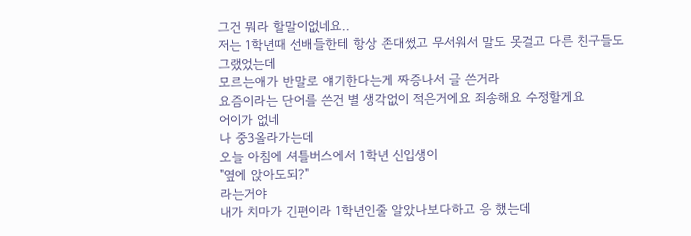그건 뭐라 할말이없네요..
저는 1학년때 선배들한테 항상 존대썼고 무서워서 말도 못걸고 다른 친구들도 그랬었는데
모르는애가 반말로 얘기한다는게 짜증나서 글 쓴거라
요즘이라는 단어를 쓴건 별 생각없이 적은거에요 죄송해요 수정할게요
어이가 없네
나 중3올라가는데
오늘 아침에 셔틀버스에서 1학년 신입생이
"옆에 앉아도되?"
라는거야
내가 치마가 긴편이라 1학년인줄 알았나보다하고 응 했는데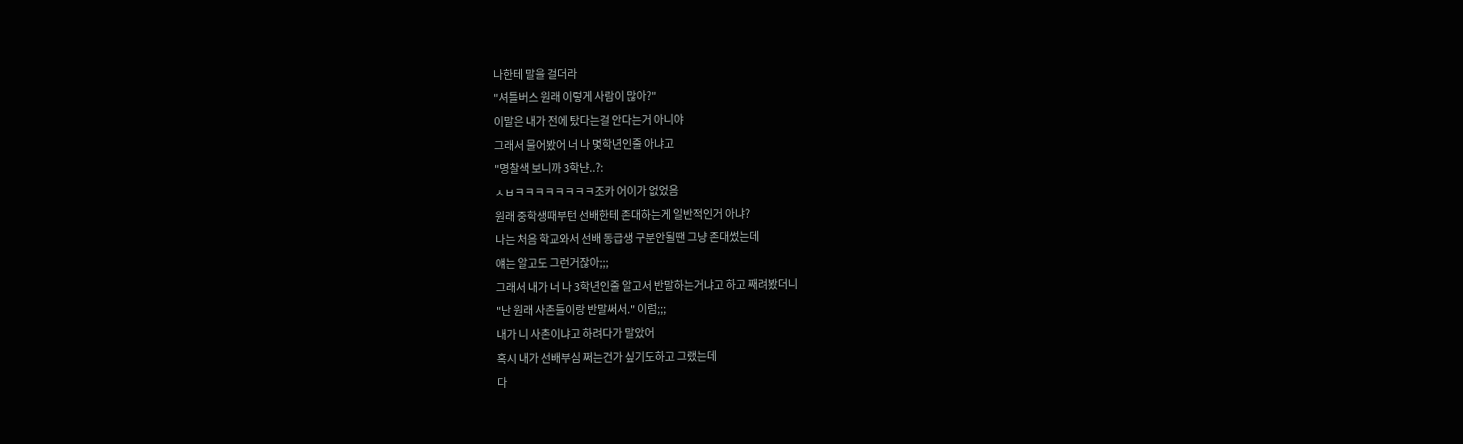나한테 말을 걸더라
"셔틀버스 원래 이렇게 사람이 많아?"
이말은 내가 전에 탔다는걸 안다는거 아니야
그래서 물어봤어 너 나 몇학년인줄 아냐고
"명찰색 보니까 3학냔..?:
ㅅㅂㅋㅋㅋㅋㅋㅋㅋㅋ조카 어이가 없었음
원래 중학생때부턴 선배한테 존대하는게 일반적인거 아냐?
나는 처음 학교와서 선배 동급생 구분안될땐 그냥 존대썼는데
얘는 알고도 그런거잖아;;;
그래서 내가 너 나 3학년인줄 알고서 반말하는거냐고 하고 째려봤더니
"난 원래 사촌들이랑 반말써서." 이럼;;;
내가 니 사촌이냐고 하려다가 말았어
혹시 내가 선배부심 쩌는건가 싶기도하고 그랬는데
다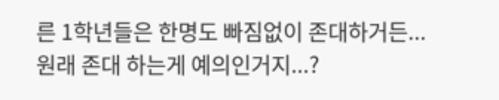른 1학년들은 한명도 빠짐없이 존대하거든...
원래 존대 하는게 예의인거지...?